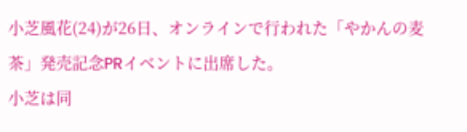小芝風花(24)が26日、オンラインで行われた「やかんの麦茶」発売記念PRイベントに出席した。
小芝は同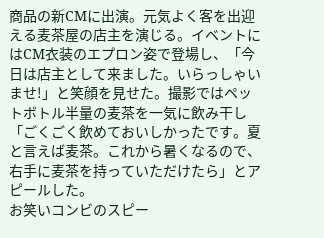商品の新CMに出演。元気よく客を出迎える麦茶屋の店主を演じる。イベントにはCM衣装のエプロン姿で登場し、「今日は店主として来ました。いらっしゃいませ!」と笑顔を見せた。撮影ではペットボトル半量の麦茶を一気に飲み干し「ごくごく飲めておいしかったです。夏と言えば麦茶。これから暑くなるので、右手に麦茶を持っていただけたら」とアピールした。
お笑いコンビのスピー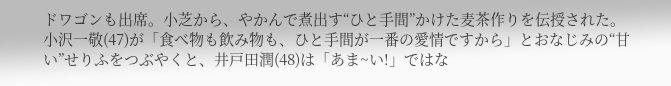ドワゴンも出席。小芝から、やかんで煮出す“ひと手間”かけた麦茶作りを伝授された。小沢一敬(47)が「食べ物も飲み物も、ひと手間が一番の愛情ですから」とおなじみの“甘い”せりふをつぶやくと、井戸田潤(48)は「あま~い!」ではな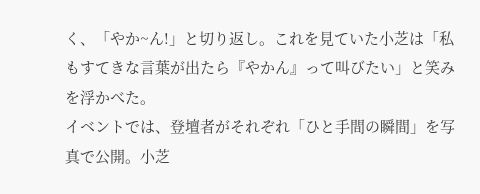く、「やか~ん!」と切り返し。これを見ていた小芝は「私もすてきな言葉が出たら『やかん』って叫びたい」と笑みを浮かべた。
イベントでは、登壇者がそれぞれ「ひと手間の瞬間」を写真で公開。小芝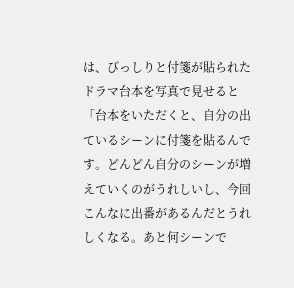は、びっしりと付箋が貼られたドラマ台本を写真で見せると「台本をいただくと、自分の出ているシーンに付箋を貼るんです。どんどん自分のシーンが増えていくのがうれしいし、今回こんなに出番があるんだとうれしくなる。あと何シーンで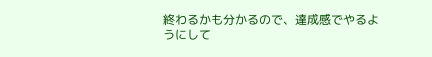終わるかも分かるので、達成感でやるようにして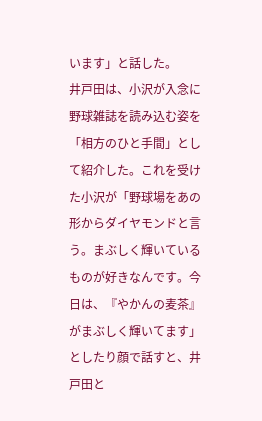います」と話した。
井戸田は、小沢が入念に野球雑誌を読み込む姿を「相方のひと手間」として紹介した。これを受けた小沢が「野球場をあの形からダイヤモンドと言う。まぶしく輝いているものが好きなんです。今日は、『やかんの麦茶』がまぶしく輝いてます」としたり顔で話すと、井戸田と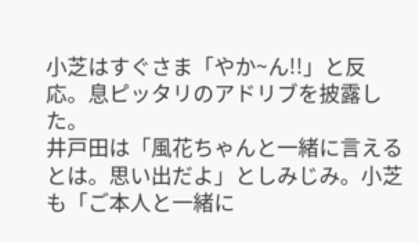小芝はすぐさま「やか~ん!!」と反応。息ピッタリのアドリブを披露した。
井戸田は「風花ちゃんと一緒に言えるとは。思い出だよ」としみじみ。小芝も「ご本人と一緒に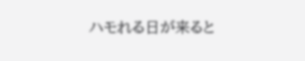ハモれる日が来ると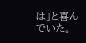は」と喜んでいた。